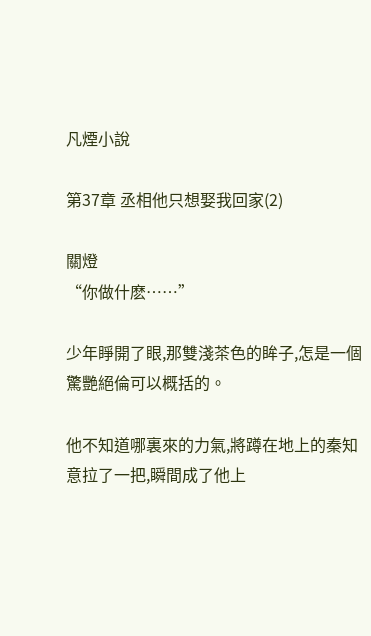凡煙小說

第37章 丞相他只想娶我回家(2)

關燈
“你做什麽……”

少年睜開了眼,那雙淺茶色的眸子,怎是一個驚艷絕倫可以概括的。

他不知道哪裏來的力氣,將蹲在地上的秦知意拉了一把,瞬間成了他上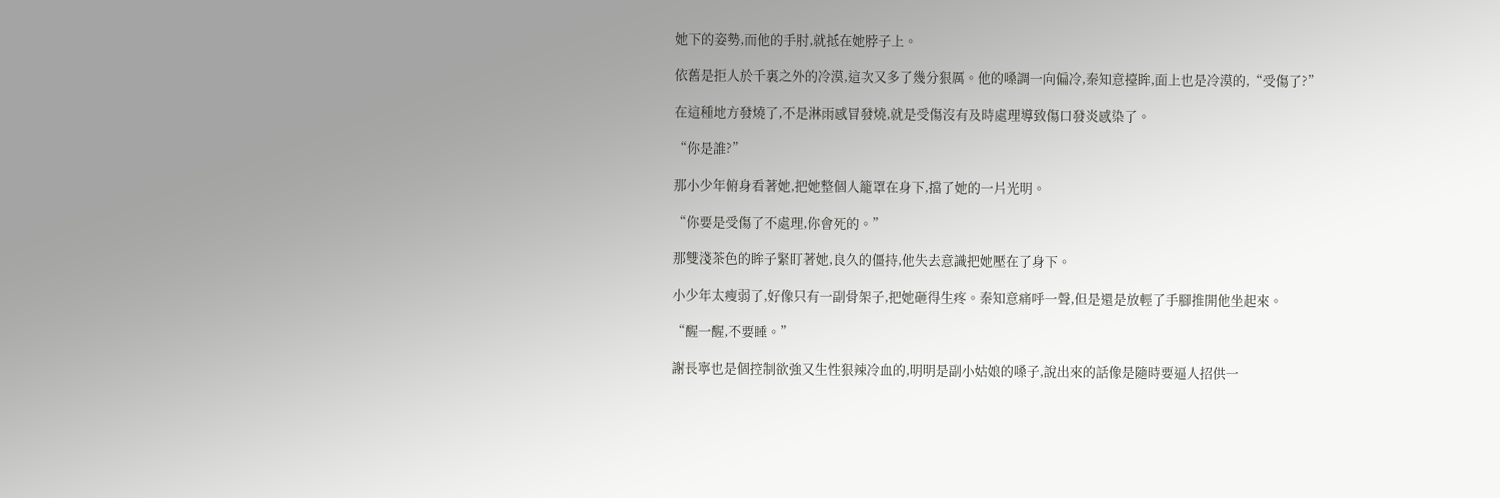她下的姿勢,而他的手肘,就抵在她脖子上。

依舊是拒人於千裏之外的冷漠,這次又多了幾分狠厲。他的嗓調一向偏冷,秦知意擡眸,面上也是冷漠的,“受傷了?”

在這種地方發燒了,不是淋雨感冒發燒,就是受傷沒有及時處理導致傷口發炎感染了。

“你是誰?”

那小少年俯身看著她,把她整個人籠罩在身下,擋了她的一片光明。

“你要是受傷了不處理,你會死的。”

那雙淺茶色的眸子緊盯著她,良久的僵持,他失去意識把她壓在了身下。

小少年太瘦弱了,好像只有一副骨架子,把她砸得生疼。秦知意痛呼一聲,但是還是放輕了手腳推開他坐起來。

“醒一醒,不要睡。”

謝長寧也是個控制欲強又生性狠辣冷血的,明明是副小姑娘的嗓子,說出來的話像是隨時要逼人招供一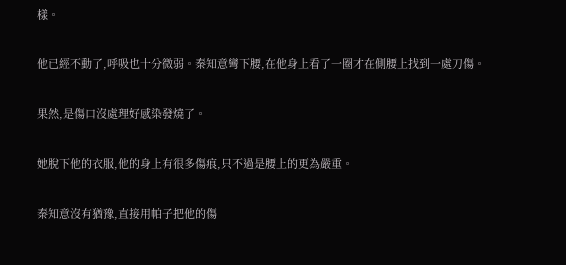樣。

他已經不動了,呼吸也十分微弱。秦知意彎下腰,在他身上看了一圈才在側腰上找到一處刀傷。

果然,是傷口沒處理好感染發燒了。

她脫下他的衣服,他的身上有很多傷痕,只不過是腰上的更為嚴重。

秦知意沒有猶豫,直接用帕子把他的傷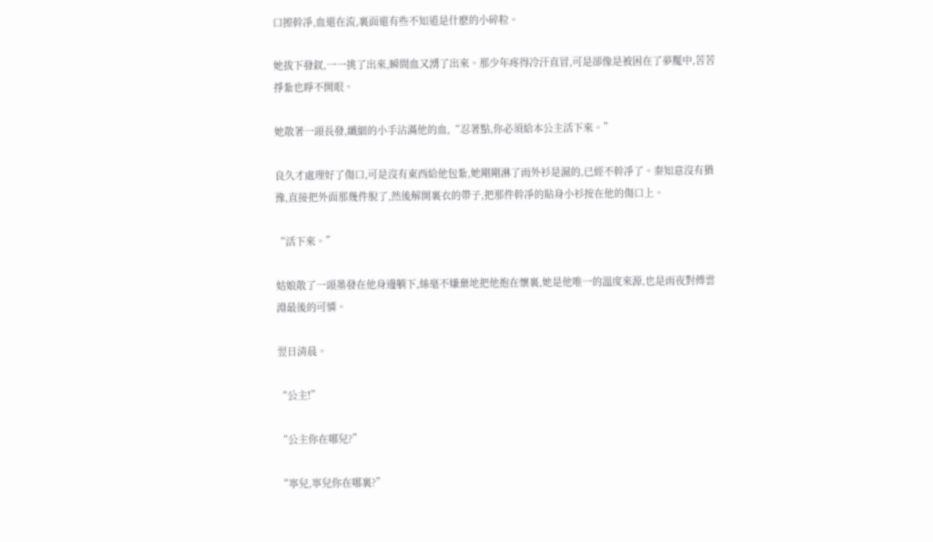口擦幹凈,血還在流,裏面還有些不知道是什麽的小碎粒。

她拔下發釵,一一挑了出來,瞬間血又湧了出來。那少年疼得冷汗直冒,可是卻像是被困在了夢魘中,苦苦掙紮也睜不開眼。

她散著一頭長發,纖細的小手沾滿他的血,“忍著點,你必須給本公主活下來。”

良久才處理好了傷口,可是沒有東西給他包紮,她剛剛淋了雨外衫是濕的,已經不幹凈了。秦知意沒有猶豫,直接把外面那幾件脫了,然後解開裏衣的帶子,把那件幹凈的貼身小衫按在他的傷口上。

“活下來。”

姑娘散了一頭墨發在他身邊躺下,絲毫不嫌棄地把他抱在懷裏,她是他唯一的溫度來源,也是雨夜對傅雲淵最後的可憐。

翌日清晨。

“公主!”

“公主你在哪兒?”

“寧兒,寧兒你在哪裏?”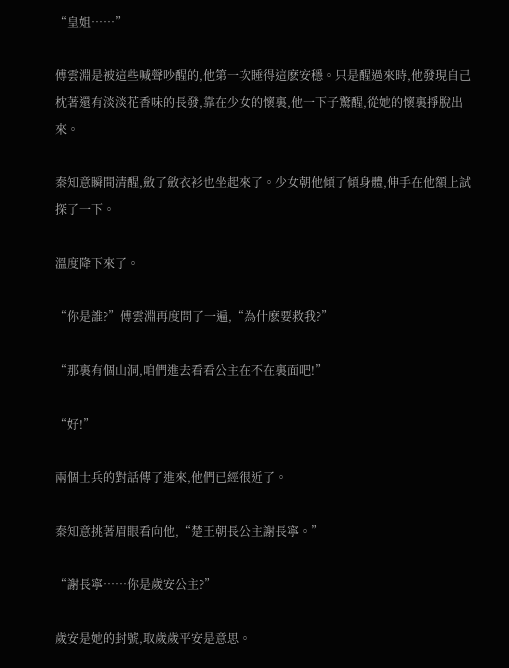“皇姐……”

傅雲淵是被這些喊聲吵醒的,他第一次睡得這麽安穩。只是醒過來時,他發現自己枕著還有淡淡花香味的長發,靠在少女的懷裏,他一下子驚醒,從她的懷裏掙脫出來。

秦知意瞬間清醒,斂了斂衣衫也坐起來了。少女朝他傾了傾身體,伸手在他額上試探了一下。

溫度降下來了。

“你是誰?”傅雲淵再度問了一遍,“為什麽要救我?”

“那裏有個山洞,咱們進去看看公主在不在裏面吧!”

“好!”

兩個士兵的對話傳了進來,他們已經很近了。

秦知意挑著眉眼看向他,“楚王朝長公主謝長寧。”

“謝長寧……你是歲安公主?”

歲安是她的封號,取歲歲平安是意思。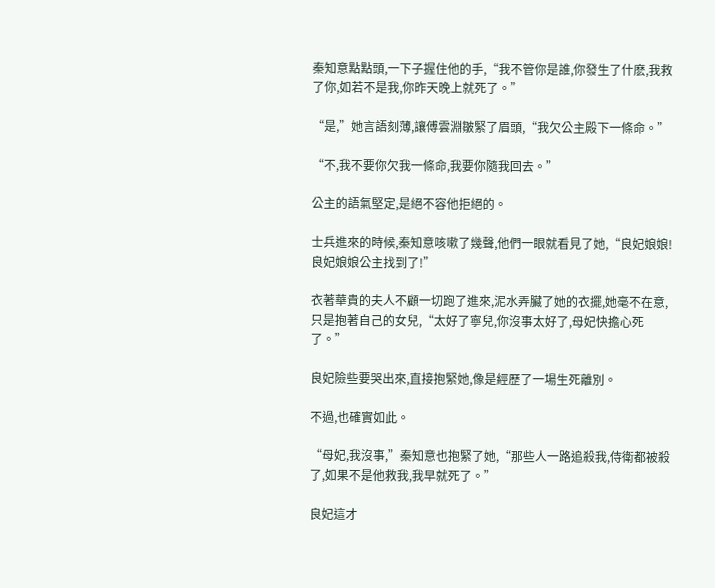秦知意點點頭,一下子握住他的手,“我不管你是誰,你發生了什麽,我救了你,如若不是我,你昨天晚上就死了。”

“是,”她言語刻薄,讓傅雲淵皺緊了眉頭,“我欠公主殿下一條命。”

“不,我不要你欠我一條命,我要你隨我回去。”

公主的語氣堅定,是絕不容他拒絕的。

士兵進來的時候,秦知意咳嗽了幾聲,他們一眼就看見了她,“良妃娘娘!良妃娘娘公主找到了!”

衣著華貴的夫人不顧一切跑了進來,泥水弄臟了她的衣擺,她毫不在意,只是抱著自己的女兒,“太好了寧兒,你沒事太好了,母妃快擔心死了。”

良妃險些要哭出來,直接抱緊她,像是經歷了一場生死離別。

不過,也確實如此。

“母妃,我沒事,”秦知意也抱緊了她,“那些人一路追殺我,侍衛都被殺了,如果不是他救我,我早就死了。”

良妃這才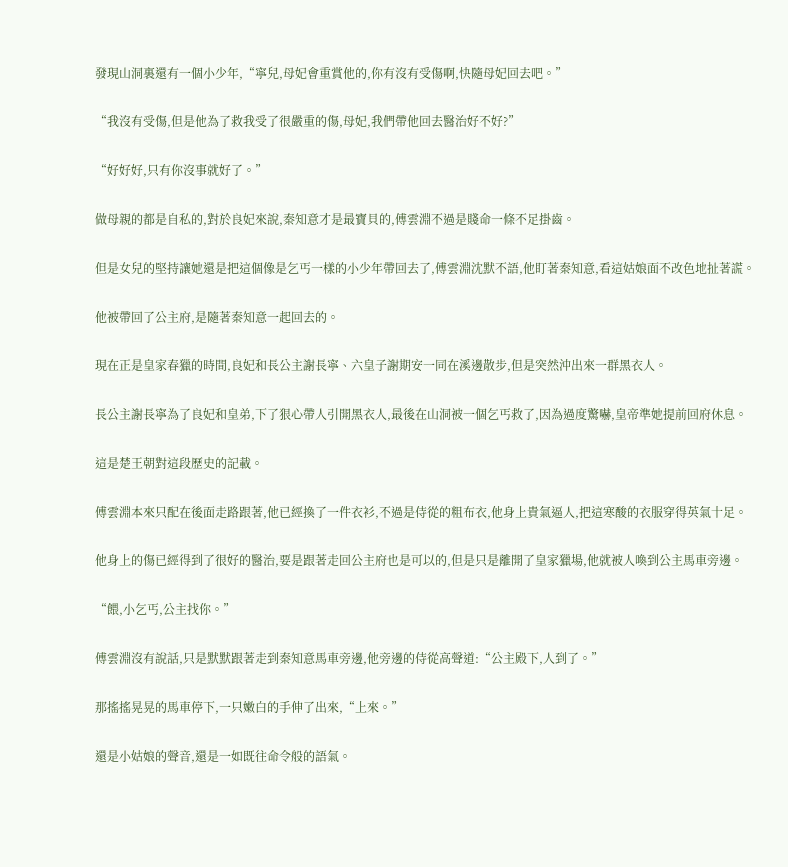發現山洞裏還有一個小少年,“寧兒,母妃會重賞他的,你有沒有受傷啊,快隨母妃回去吧。”

“我沒有受傷,但是他為了救我受了很嚴重的傷,母妃,我們帶他回去醫治好不好?”

“好好好,只有你沒事就好了。”

做母親的都是自私的,對於良妃來說,秦知意才是最寶貝的,傅雲淵不過是賤命一條不足掛齒。

但是女兒的堅持讓她還是把這個像是乞丐一樣的小少年帶回去了,傅雲淵沈默不語,他盯著秦知意,看這姑娘面不改色地扯著謊。

他被帶回了公主府,是隨著秦知意一起回去的。

現在正是皇家春獵的時間,良妃和長公主謝長寧、六皇子謝期安一同在溪邊散步,但是突然沖出來一群黑衣人。

長公主謝長寧為了良妃和皇弟,下了狠心帶人引開黑衣人,最後在山洞被一個乞丐救了,因為過度驚嚇,皇帝準她提前回府休息。

這是楚王朝對這段歷史的記載。

傅雲淵本來只配在後面走路跟著,他已經換了一件衣衫,不過是侍從的粗布衣,他身上貴氣逼人,把這寒酸的衣服穿得英氣十足。

他身上的傷已經得到了很好的醫治,要是跟著走回公主府也是可以的,但是只是離開了皇家獵場,他就被人喚到公主馬車旁邊。

“餵,小乞丐,公主找你。”

傅雲淵沒有說話,只是默默跟著走到秦知意馬車旁邊,他旁邊的侍從高聲道:“公主殿下,人到了。”

那搖搖晃晃的馬車停下,一只嫩白的手伸了出來,“上來。”

還是小姑娘的聲音,還是一如既往命令般的語氣。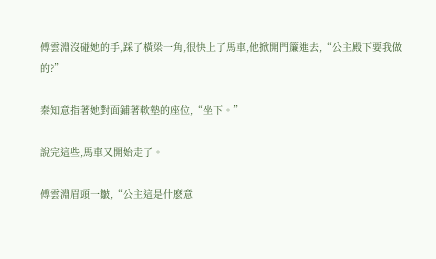傅雲淵沒碰她的手,踩了橫梁一角,很快上了馬車,他掀開門簾進去,“公主殿下要我做的?”

秦知意指著她對面鋪著軟墊的座位,“坐下。”

說完這些,馬車又開始走了。

傅雲淵眉頭一皺,“公主這是什麽意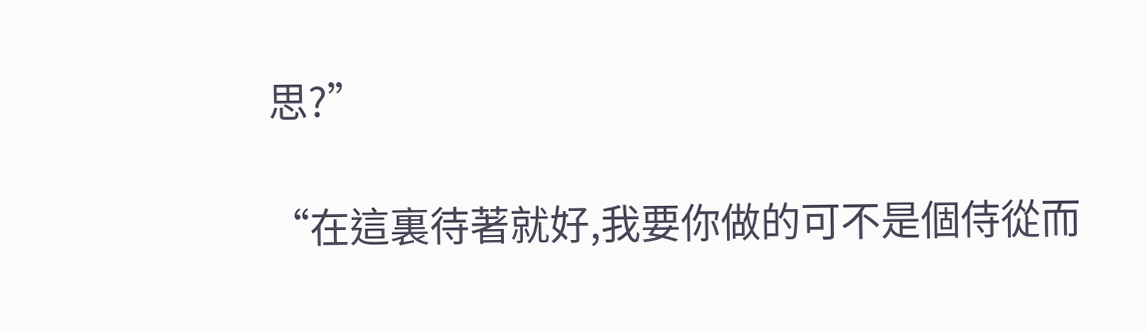思?”

“在這裏待著就好,我要你做的可不是個侍從而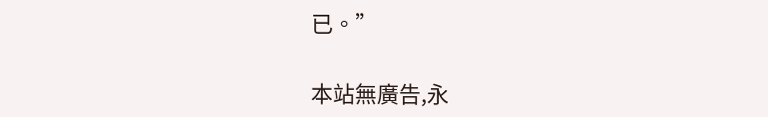已。”

本站無廣告,永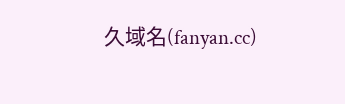久域名(fanyan.cc)